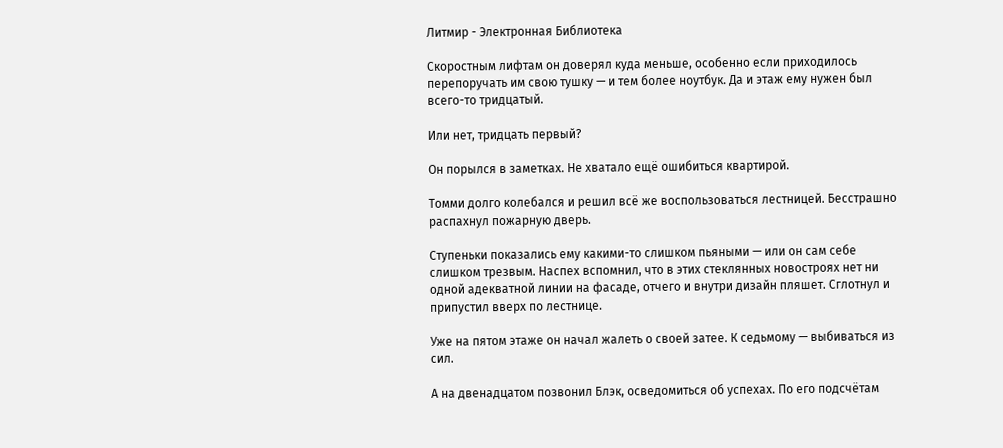Литмир - Электронная Библиотека

Скоростным лифтам он доверял куда меньше, особенно если приходилось перепоручать им свою тушку — и тем более ноутбук. Да и этаж ему нужен был всего-то тридцатый.

Или нет, тридцать первый?

Он порылся в заметках. Не хватало ещё ошибиться квартирой.

Томми долго колебался и решил всё же воспользоваться лестницей. Бесстрашно распахнул пожарную дверь.

Ступеньки показались ему какими-то слишком пьяными — или он сам себе слишком трезвым. Наспех вспомнил, что в этих стеклянных новостроях нет ни одной адекватной линии на фасаде, отчего и внутри дизайн пляшет. Сглотнул и припустил вверх по лестнице.

Уже на пятом этаже он начал жалеть о своей затее. К седьмому — выбиваться из сил.

А на двенадцатом позвонил Блэк, осведомиться об успехах. По его подсчётам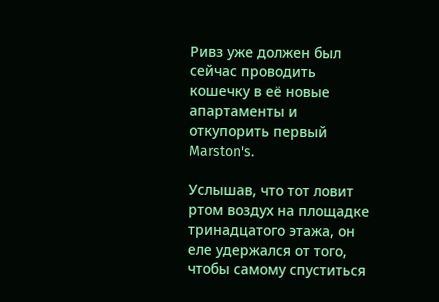Ривз уже должен был сейчас проводить кошечку в её новые апартаменты и откупорить первый Marston's.

Услышав, что тот ловит ртом воздух на площадке тринадцатого этажа, он еле удержался от того, чтобы самому спуститься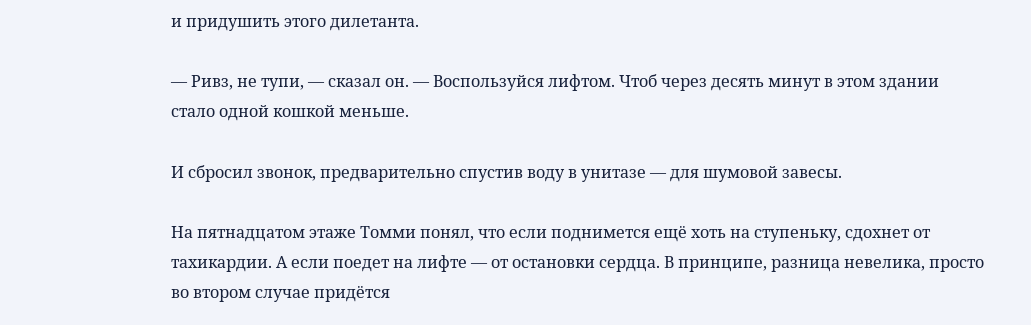и придушить этого дилетанта.

— Ривз, не тупи, — сказал он. — Воспользуйся лифтом. Чтоб через десять минут в этом здании стало одной кошкой меньше.

И сбросил звонок, предварительно спустив воду в унитазе — для шумовой завесы.

На пятнадцатом этаже Томми понял, что если поднимется ещё хоть на ступеньку, сдохнет от тахикардии. А если поедет на лифте — от остановки сердца. В принципе, разница невелика, просто во втором случае придётся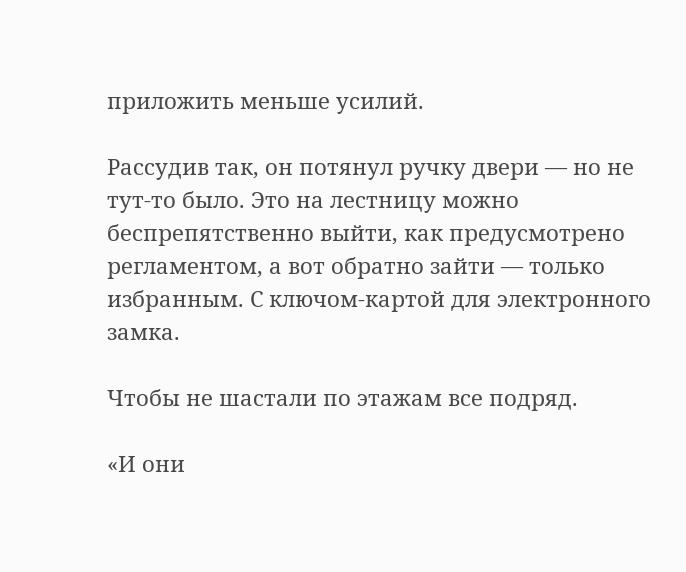приложить меньше усилий.

Рассудив так, он потянул ручку двери — но не тут-то было. Это на лестницу можно беспрепятственно выйти, как предусмотрено регламентом, а вот обратно зайти — только избранным. С ключом-картой для электронного замка.

Чтобы не шастали по этажам все подряд.

«И они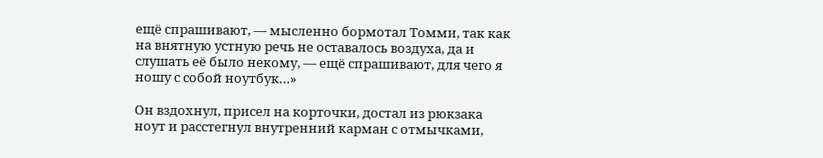ещё спрашивают, — мысленно бормотал Томми, так как на внятную устную речь не оставалось воздуха, да и слушать её было некому, — ещё спрашивают, для чего я ношу с собой ноутбук…»

Он вздохнул, присел на корточки, достал из рюкзака ноут и расстегнул внутренний карман с отмычками,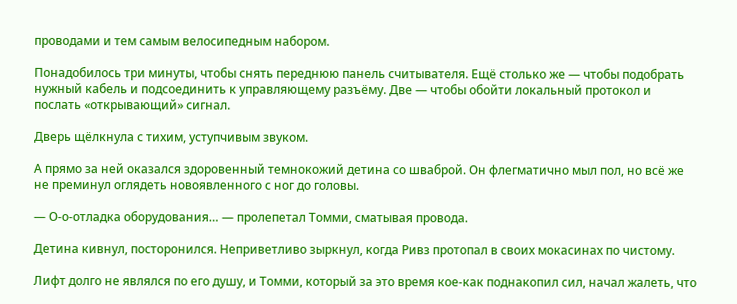проводами и тем самым велосипедным набором.

Понадобилось три минуты, чтобы снять переднюю панель считывателя. Ещё столько же — чтобы подобрать нужный кабель и подсоединить к управляющему разъёму. Две — чтобы обойти локальный протокол и послать «открывающий» сигнал.

Дверь щёлкнула с тихим, уступчивым звуком.

А прямо за ней оказался здоровенный темнокожий детина со шваброй. Он флегматично мыл пол, но всё же не преминул оглядеть новоявленного с ног до головы.

— О-о-отладка оборудования… — пролепетал Томми, сматывая провода.

Детина кивнул, посторонился. Неприветливо зыркнул, когда Ривз протопал в своих мокасинах по чистому.

Лифт долго не являлся по его душу, и Томми, который за это время кое-как поднакопил сил, начал жалеть, что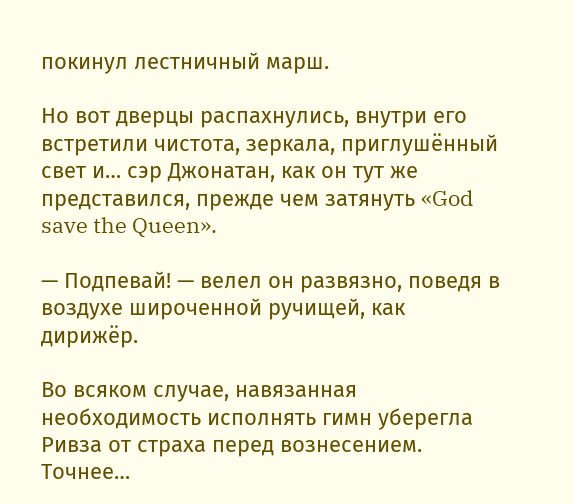покинул лестничный марш.

Но вот дверцы распахнулись, внутри его встретили чистота, зеркала, приглушённый свет и… сэр Джонатан, как он тут же представился, прежде чем затянуть «God save the Queen».

— Подпевай! — велел он развязно, поведя в воздухе широченной ручищей, как дирижёр.

Во всяком случае, навязанная необходимость исполнять гимн уберегла Ривза от страха перед вознесением. Точнее…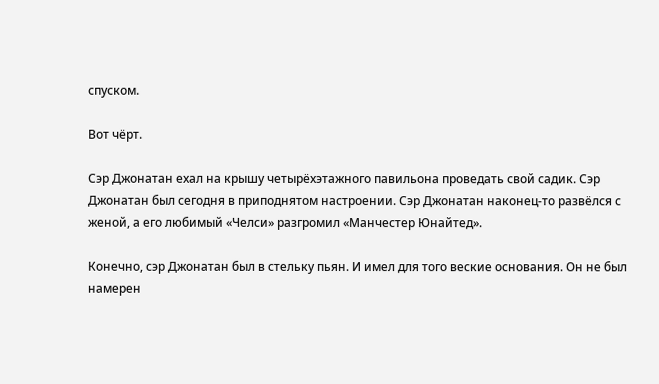спуском.

Вот чёрт.

Сэр Джонатан ехал на крышу четырёхэтажного павильона проведать свой садик. Сэр Джонатан был сегодня в приподнятом настроении. Сэр Джонатан наконец-то развёлся с женой, а его любимый «Челси» разгромил «Манчестер Юнайтед».

Конечно, сэр Джонатан был в стельку пьян. И имел для того веские основания. Он не был намерен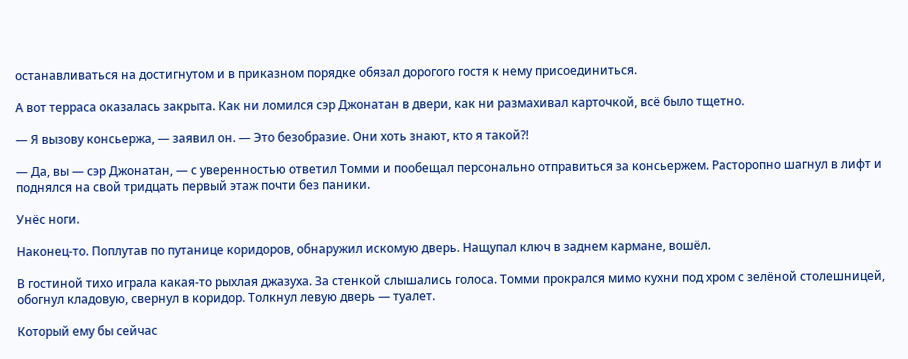останавливаться на достигнутом и в приказном порядке обязал дорогого гостя к нему присоединиться.

А вот терраса оказалась закрыта. Как ни ломился сэр Джонатан в двери, как ни размахивал карточкой, всё было тщетно.

— Я вызову консьержа, — заявил он. — Это безобразие. Они хоть знают, кто я такой?!

— Да, вы — сэр Джонатан, — с уверенностью ответил Томми и пообещал персонально отправиться за консьержем. Расторопно шагнул в лифт и поднялся на свой тридцать первый этаж почти без паники.

Унёс ноги.

Наконец-то. Поплутав по путанице коридоров, обнаружил искомую дверь. Нащупал ключ в заднем кармане, вошёл.

В гостиной тихо играла какая-то рыхлая джазуха. За стенкой слышались голоса. Томми прокрался мимо кухни под хром с зелёной столешницей, обогнул кладовую, свернул в коридор. Толкнул левую дверь — туалет.

Который ему бы сейчас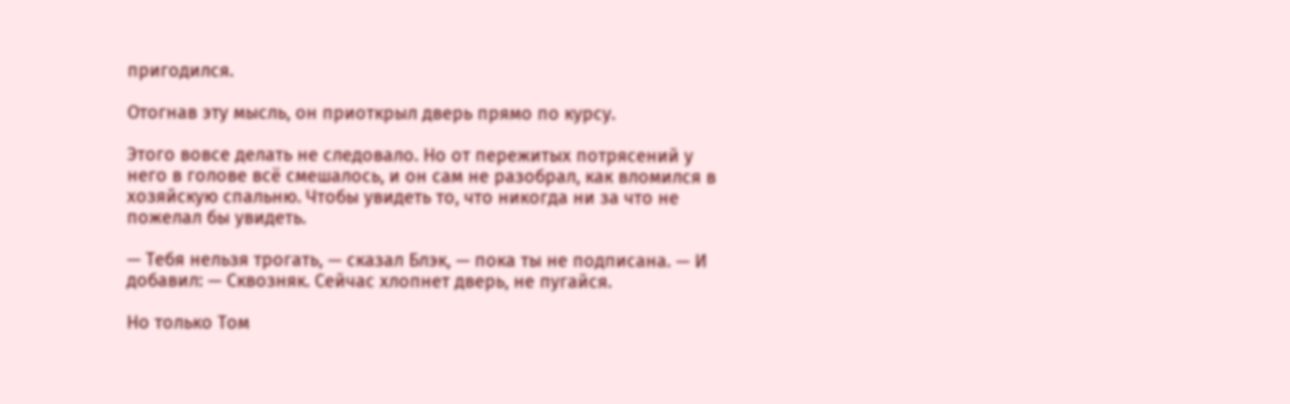пригодился.

Отогнав эту мысль, он приоткрыл дверь прямо по курсу.

Этого вовсе делать не следовало. Но от пережитых потрясений у него в голове всё смешалось, и он сам не разобрал, как вломился в хозяйскую спальню. Чтобы увидеть то, что никогда ни за что не пожелал бы увидеть.

— Тебя нельзя трогать, — сказал Блэк, — пока ты не подписана. — И добавил: — Сквозняк. Сейчас хлопнет дверь, не пугайся.

Но только Том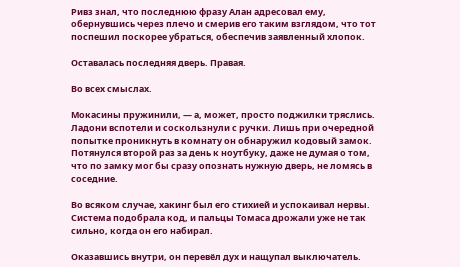Ривз знал, что последнюю фразу Алан адресовал ему, обернувшись через плечо и смерив его таким взглядом, что тот поспешил поскорее убраться, обеспечив заявленный хлопок.

Оставалась последняя дверь. Правая.

Во всех смыслах.

Мокасины пружинили, — а, может, просто поджилки тряслись. Ладони вспотели и соскользнули с ручки. Лишь при очередной попытке проникнуть в комнату он обнаружил кодовый замок. Потянулся второй раз за день к ноутбуку, даже не думая о том, что по замку мог бы сразу опознать нужную дверь, не ломясь в соседние.

Во всяком случае, хакинг был его стихией и успокаивал нервы. Система подобрала код, и пальцы Томаса дрожали уже не так сильно, когда он его набирал.

Оказавшись внутри, он перевёл дух и нащупал выключатель.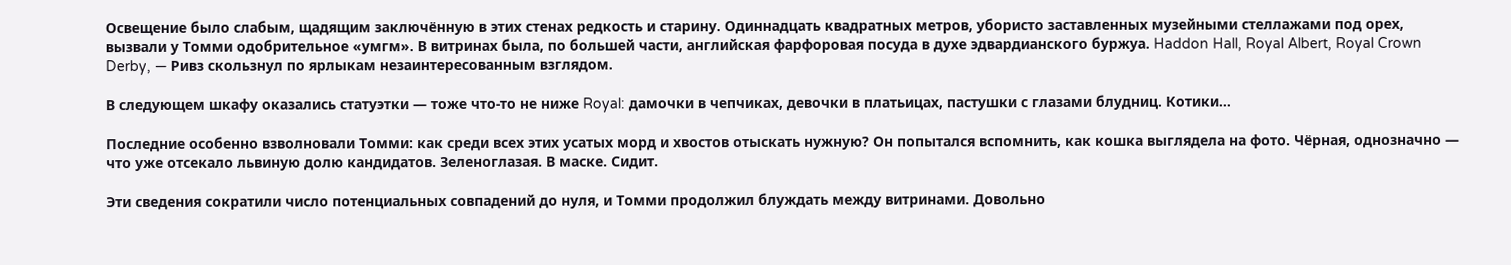Освещение было слабым, щадящим заключённую в этих стенах редкость и старину. Одиннадцать квадратных метров, убористо заставленных музейными стеллажами под орех, вызвали у Томми одобрительное «умгм». В витринах была, по большей части, английская фарфоровая посуда в духе эдвардианского буржуа. Haddon Hall, Royal Albert, Royal Crown Derby, — Ривз скользнул по ярлыкам незаинтересованным взглядом.

В следующем шкафу оказались статуэтки — тоже что-то не ниже Royal: дамочки в чепчиках, девочки в платьицах, пастушки с глазами блудниц. Котики…

Последние особенно взволновали Томми: как среди всех этих усатых морд и хвостов отыскать нужную? Он попытался вспомнить, как кошка выглядела на фото. Чёрная, однозначно — что уже отсекало львиную долю кандидатов. Зеленоглазая. В маске. Сидит.

Эти сведения сократили число потенциальных совпадений до нуля, и Томми продолжил блуждать между витринами. Довольно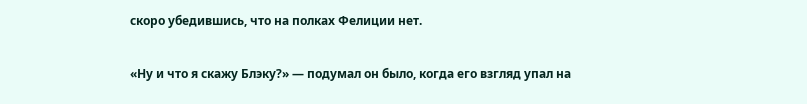скоро убедившись, что на полках Фелиции нет.

«Ну и что я скажу Блэку?» — подумал он было, когда его взгляд упал на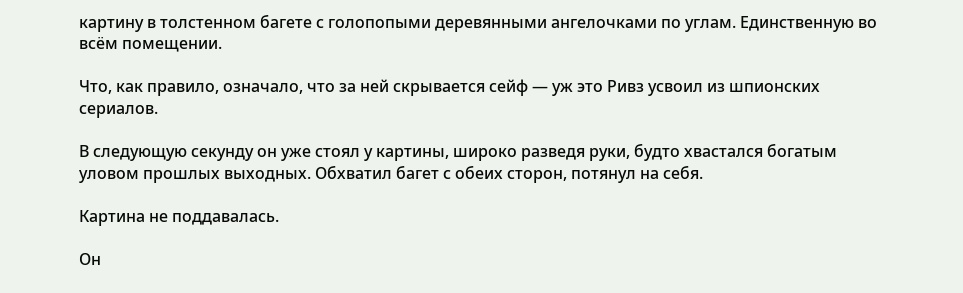картину в толстенном багете с голопопыми деревянными ангелочками по углам. Единственную во всём помещении.

Что, как правило, означало, что за ней скрывается сейф — уж это Ривз усвоил из шпионских сериалов.

В следующую секунду он уже стоял у картины, широко разведя руки, будто хвастался богатым уловом прошлых выходных. Обхватил багет с обеих сторон, потянул на себя.

Картина не поддавалась.

Он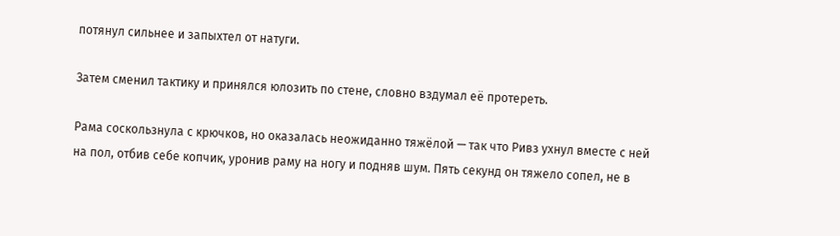потянул сильнее и запыхтел от натуги.

Затем сменил тактику и принялся юлозить по стене, словно вздумал её протереть.

Рама соскользнула с крючков, но оказалась неожиданно тяжёлой — так что Ривз ухнул вместе с ней на пол, отбив себе копчик, уронив раму на ногу и подняв шум. Пять секунд он тяжело сопел, не в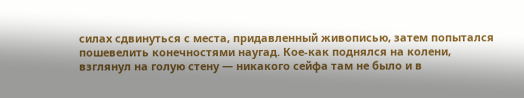силах сдвинуться с места, придавленный живописью, затем попытался пошевелить конечностями наугад. Кое-как поднялся на колени, взглянул на голую стену — никакого сейфа там не было и в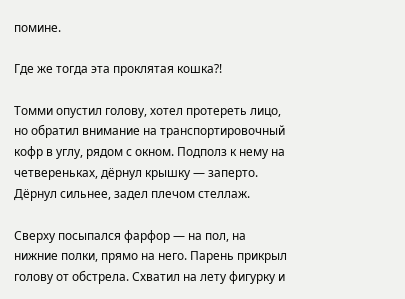помине.

Где же тогда эта проклятая кошка?!

Томми опустил голову, хотел протереть лицо, но обратил внимание на транспортировочный кофр в углу, рядом с окном. Подполз к нему на четвереньках, дёрнул крышку — заперто. Дёрнул сильнее, задел плечом стеллаж.

Сверху посыпался фарфор — на пол, на нижние полки, прямо на него. Парень прикрыл голову от обстрела. Схватил на лету фигурку и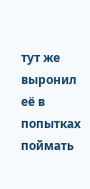тут же выронил её в попытках поймать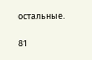остальные.

81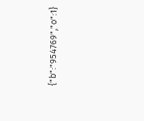{"b":"954769","o":1}